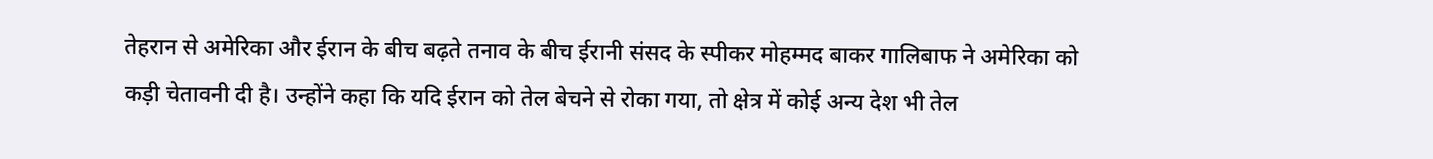तेहरान से अमेरिका और ईरान के बीच बढ़ते तनाव के बीच ईरानी संसद के स्पीकर मोहम्मद बाकर गालिबाफ ने अमेरिका को कड़ी चेतावनी दी है। उन्होंने कहा कि यदि ईरान को तेल बेचने से रोका गया, तो क्षेत्र में कोई अन्य देश भी तेल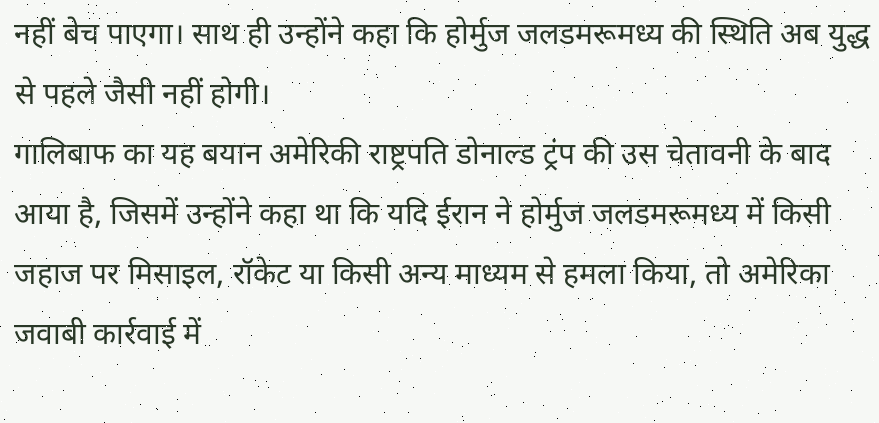नहीं बेच पाएगा। साथ ही उन्होंने कहा कि होर्मुज जलडमरूमध्य की स्थिति अब युद्ध से पहले जैसी नहीं होगी।
गालिबाफ का यह बयान अमेरिकी राष्ट्रपति डोनाल्ड ट्रंप की उस चेतावनी के बाद आया है, जिसमें उन्होंने कहा था कि यदि ईरान ने होर्मुज जलडमरूमध्य में किसी जहाज पर मिसाइल, रॉकेट या किसी अन्य माध्यम से हमला किया, तो अमेरिका जवाबी कार्रवाई में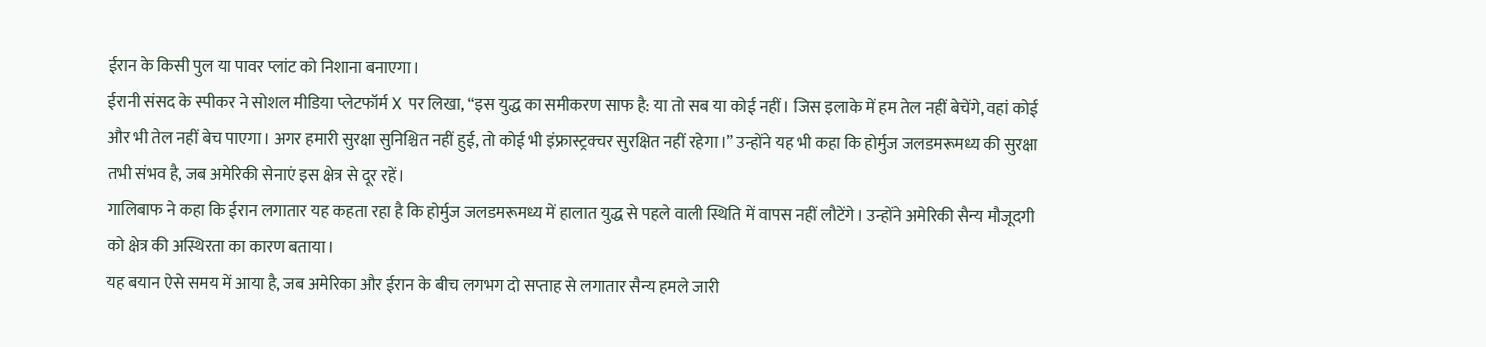ईरान के किसी पुल या पावर प्लांट को निशाना बनाएगा।
ईरानी संसद के स्पीकर ने सोशल मीडिया प्लेटफॉर्म X पर लिखा, “इस युद्ध का समीकरण साफ है: या तो सब या कोई नहीं। जिस इलाके में हम तेल नहीं बेचेंगे, वहां कोई और भी तेल नहीं बेच पाएगा। अगर हमारी सुरक्षा सुनिश्चित नहीं हुई, तो कोई भी इंफ्रास्ट्रक्चर सुरक्षित नहीं रहेगा।” उन्होंने यह भी कहा कि होर्मुज जलडमरूमध्य की सुरक्षा तभी संभव है, जब अमेरिकी सेनाएं इस क्षेत्र से दूर रहें।
गालिबाफ ने कहा कि ईरान लगातार यह कहता रहा है कि होर्मुज जलडमरूमध्य में हालात युद्ध से पहले वाली स्थिति में वापस नहीं लौटेंगे। उन्होंने अमेरिकी सैन्य मौजूदगी को क्षेत्र की अस्थिरता का कारण बताया।
यह बयान ऐसे समय में आया है, जब अमेरिका और ईरान के बीच लगभग दो सप्ताह से लगातार सैन्य हमले जारी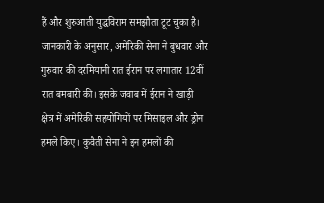हैं और शुरुआती युद्धविराम समझौता टूट चुका है। जानकारी के अनुसार, अमेरिकी सेना ने बुधवार और गुरुवार की दरमियानी रात ईरान पर लगातार 12वीं रात बमबारी की। इसके जवाब में ईरान ने खाड़ी क्षेत्र में अमेरिकी सहयोगियों पर मिसाइल और ड्रोन हमले किए। कुवैती सेना ने इन हमलों की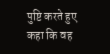पुष्टि करते हुए कहा कि वह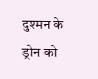दुश्मन के ड्रोन को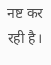नष्ट कर रही है।